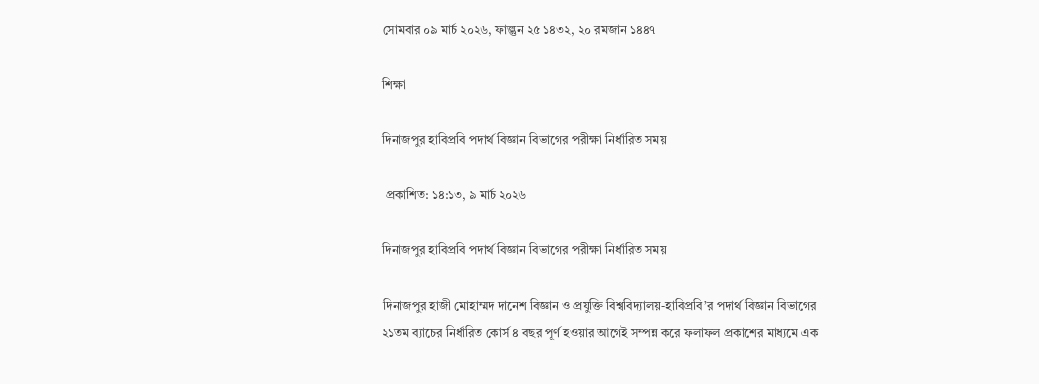সোমবার ০৯ মার্চ ২০২৬, ফাল্গুন ২৫ ১৪৩২, ২০ রমজান ১৪৪৭

শিক্ষা

দিনাজপুর হাবিপ্রবি পদার্থ বিজ্ঞান বিভাগের পরীক্ষা নির্ধারিত সময়

 প্রকাশিত: ১৪:১৩, ৯ মার্চ ২০২৬

দিনাজপুর হাবিপ্রবি পদার্থ বিজ্ঞান বিভাগের পরীক্ষা নির্ধারিত সময়

দিনাজপুর হাজী মোহাম্মদ দানেশ বিজ্ঞান ও প্রযুক্তি বিশ্ববিদ্যালয়-হাবিপ্রবি’র পদার্থ বিজ্ঞান বিভাগের ২১তম ব্যাচের নির্ধারিত কোর্স ৪ বছর পূর্ণ হওয়ার আগেই সম্পন্ন করে ফলাফল প্রকাশের মাধ্যমে এক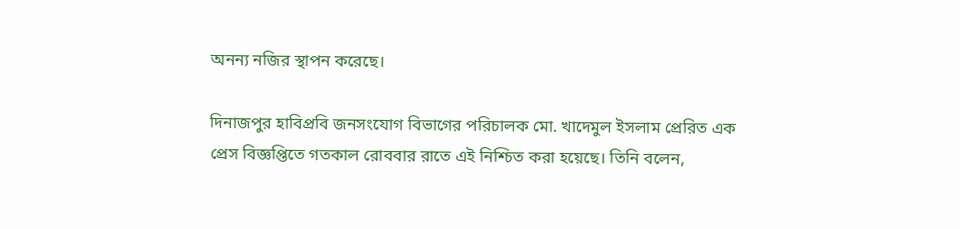অনন্য নজির স্থাপন করেছে।

দিনাজপুর হাবিপ্রবি জনসংযোগ বিভাগের পরিচালক মো. খাদেমুল ইসলাম প্রেরিত এক প্রেস বিজ্ঞপ্তিতে গতকাল রোববার রাতে এই নিশ্চিত করা হয়েছে। তিনি বলেন,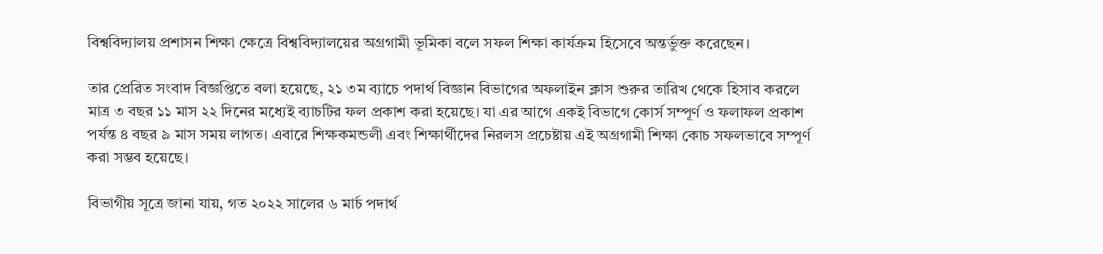বিশ্ববিদ্যালয় প্রশাসন শিক্ষা ক্ষেত্রে বিশ্ববিদ্যালয়ের অগ্রগামী ভূমিকা বলে সফল শিক্ষা কার্যক্রম হিসেবে অন্তর্ভুক্ত করেছেন।

তার প্রেরিত সংবাদ বিজ্ঞপ্তিতে বলা হয়েছে, ২১ ৩ম ব্যাচে পদার্থ বিজ্ঞান বিভাগের অফলাইন ক্লাস শুরুর তারিখ থেকে হিসাব করলে মাত্র ৩ বছর ১১ মাস ২২ দিনের মধ্যেই ব্যাচটির ফল প্রকাশ করা হয়েছে। যা এর আগে একই বিভাগে কোর্স সম্পূর্ণ ও ফলাফল প্রকাশ পর্যন্ত ৪ বছর ৯ মাস সময় লাগত। এবারে শিক্ষকমন্ডলী এবং শিক্ষার্থীদের নিরলস প্রচেষ্টায় এই অগ্রগামী শিক্ষা কোচ সফলভাবে সম্পূর্ণ করা সম্ভব হয়েছে।

বিভাগীয় সূত্রে জানা যায়, গত ২০২২ সালের ৬ মার্চ পদার্থ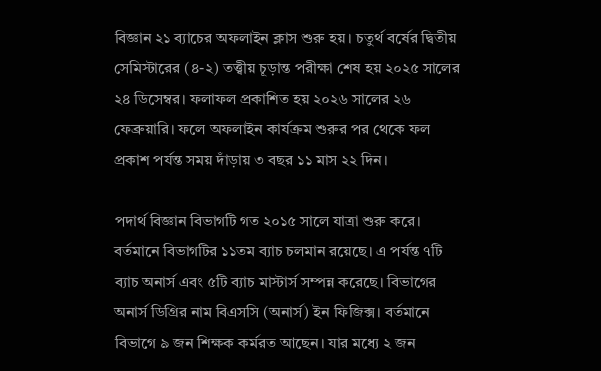বিজ্ঞান ২১ ব্যাচের অফলাইন ক্লাস শুরু হয়। চতুর্থ বর্ষের দ্বিতীয় সেমিস্টারের (৪-২) তত্ত্বীয় চূড়ান্ত পরীক্ষা শেষ হয় ২০২৫ সালের ২৪ ডিসেম্বর। ফলাফল প্রকাশিত হয় ২০২৬ সালের ২৬ ফেব্রুয়ারি। ফলে অফলাইন কার্যক্রম শুরুর পর থেকে ফল প্রকাশ পর্যন্ত সময় দাঁড়ায় ৩ বছর ১১ মাস ২২ দিন।

পদার্থ বিজ্ঞান বিভাগটি গত ২০১৫ সালে যাত্রা শুরু করে। বর্তমানে বিভাগটির ১১তম ব্যাচ চলমান রয়েছে। এ পর্যন্ত ৭টি ব্যাচ অনার্স এবং ৫টি ব্যাচ মাস্টার্স সম্পন্ন করেছে। বিভাগের অনার্স ডিগ্রির নাম বিএসসি (অনার্স) ইন ফিজিক্স। বর্তমানে বিভাগে ৯ জন শিক্ষক কর্মরত আছেন। যার মধ্যে ২ জন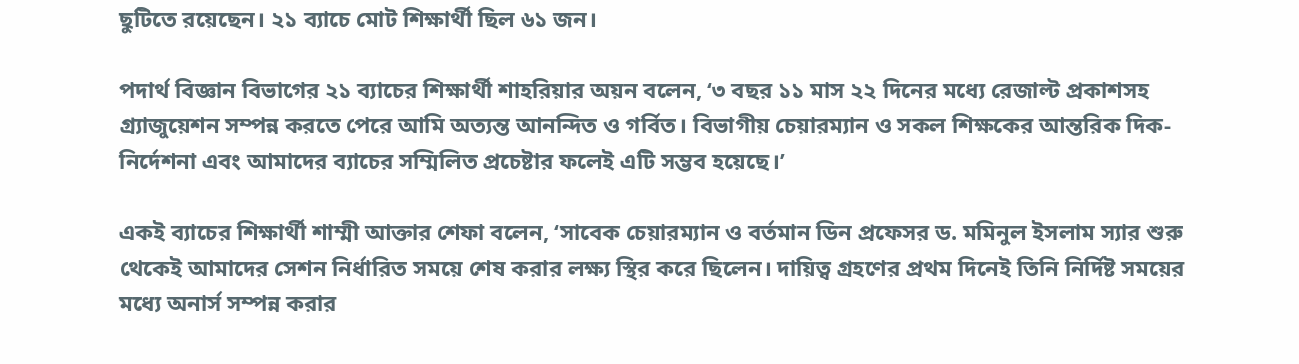ছুটিতে রয়েছেন। ২১ ব্যাচে মোট শিক্ষার্থী ছিল ৬১ জন।

পদার্থ বিজ্ঞান বিভাগের ২১ ব্যাচের শিক্ষার্থী শাহরিয়ার অয়ন বলেন, ‘৩ বছর ১১ মাস ২২ দিনের মধ্যে রেজাল্ট প্রকাশসহ গ্র্যাজুয়েশন সম্পন্ন করতে পেরে আমি অত্যন্ত আনন্দিত ও গর্বিত। বিভাগীয় চেয়ারম্যান ও সকল শিক্ষকের আন্তরিক দিক-নির্দেশনা এবং আমাদের ব্যাচের সম্মিলিত প্রচেষ্টার ফলেই এটি সম্ভব হয়েছে।’

একই ব্যাচের শিক্ষার্থী শাম্মী আক্তার শেফা বলেন, ‘সাবেক চেয়ারম্যান ও বর্তমান ডিন প্রফেসর ড. মমিনুল ইসলাম স্যার শুরু থেকেই আমাদের সেশন নির্ধারিত সময়ে শেষ করার লক্ষ্য স্থির করে ছিলেন। দায়িত্ব গ্রহণের প্রথম দিনেই তিনি নির্দিষ্ট সময়ের মধ্যে অনার্স সম্পন্ন করার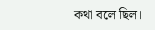কথা বলে ছিল।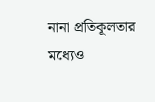নানা প্রতিকূলতার মধ্যেও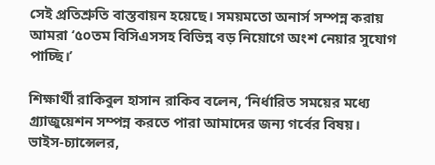সেই প্রতিশ্রুতি বাস্তবায়ন হয়েছে। সময়মতো অনার্স সম্পন্ন করায় আমরা ‘৫০তম বিসিএসসহ বিভিন্ন বড় নিয়োগে অংশ নেয়ার সুযোগ পাচ্ছি।’

শিক্ষার্থী রাকিবুল হাসান রাকিব বলেন, ‘নির্ধারিত সময়ের মধ্যে গ্র্যাজুয়েশন সম্পন্ন করতে পারা আমাদের জন্য গর্বের বিষয়। ভাইস-চ্যান্সেলর,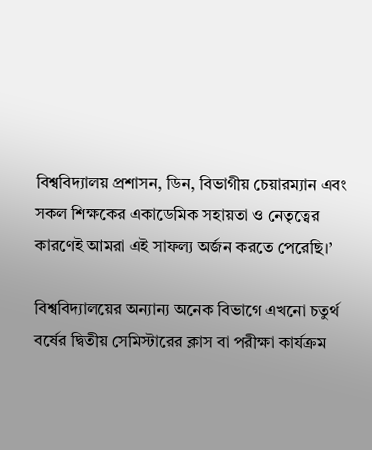বিশ্ববিদ্যালয় প্রশাসন, ডিন, বিভাগীয় চেয়ারম্যান এবং সকল শিক্ষকের একাডেমিক সহায়তা ও নেতৃত্বের কারণেই আমরা এই সাফল্য অর্জন করতে পেরেছি।’

বিশ্ববিদ্যালয়ের অন্যান্য অনেক বিভাগে এখনো চতুর্থ বর্ষের দ্বিতীয় সেমিস্টারের ক্লাস বা পরীক্ষা কার্যক্রম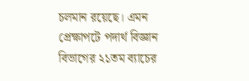চলমান রয়েছে। এমন প্রেক্ষাপটে পদার্থ বিজ্ঞান বিভাগের ২১তম ব্যাচের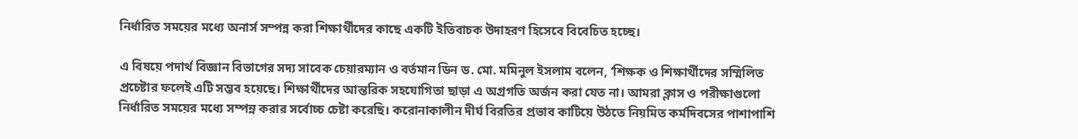নির্ধারিত সময়ের মধ্যে অনার্স সম্পন্ন করা শিক্ষার্থীদের কাছে একটি ইতিবাচক উদাহরণ হিসেবে বিবেচিত হচ্ছে।

এ বিষয়ে পদার্থ বিজ্ঞান বিভাগের সদ্য সাবেক চেয়ারম্যান ও বর্তমান ডিন ড. মো. মমিনুল ইসলাম বলেন, ‘শিক্ষক ও শিক্ষার্থীদের সম্মিলিত প্রচেষ্টার ফলেই এটি সম্ভব হয়েছে। শিক্ষার্থীদের আন্তরিক সহযোগিতা ছাড়া এ অগ্রগতি অর্জন করা যেত না। আমরা ক্লাস ও পরীক্ষাগুলো নির্ধারিত সময়ের মধ্যে সম্পন্ন করার সর্বোচ্চ চেষ্টা করেছি। করোনাকালীন দীর্ঘ বিরতির প্রভাব কাটিয়ে উঠতে নিয়মিত কর্মদিবসের পাশাপাশি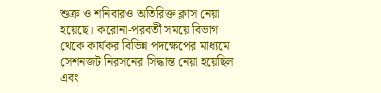শুক্র ও শনিবারও অতিরিক্ত ক্লাস নেয়া হয়েছে। করোনা-পরবর্তী সময়ে বিভাগ থেকে কার্যকর বিভিন্ন পদক্ষেপের মাধ্যমে সেশনজট নিরসনের সিদ্ধান্ত নেয়া হয়েছিল এবং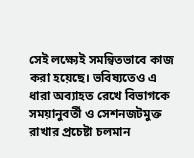সেই লক্ষ্যেই সমন্বিতভাবে কাজ করা হয়েছে। ভবিষ্যতেও এ ধারা অব্যাহত রেখে বিভাগকে সময়ানুবর্তী ও সেশনজটমুক্ত রাখার প্রচেষ্টা চলমান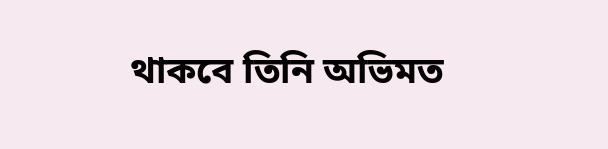থাকবে তিনি অভিমত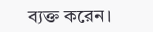ব্যক্ত করেন।